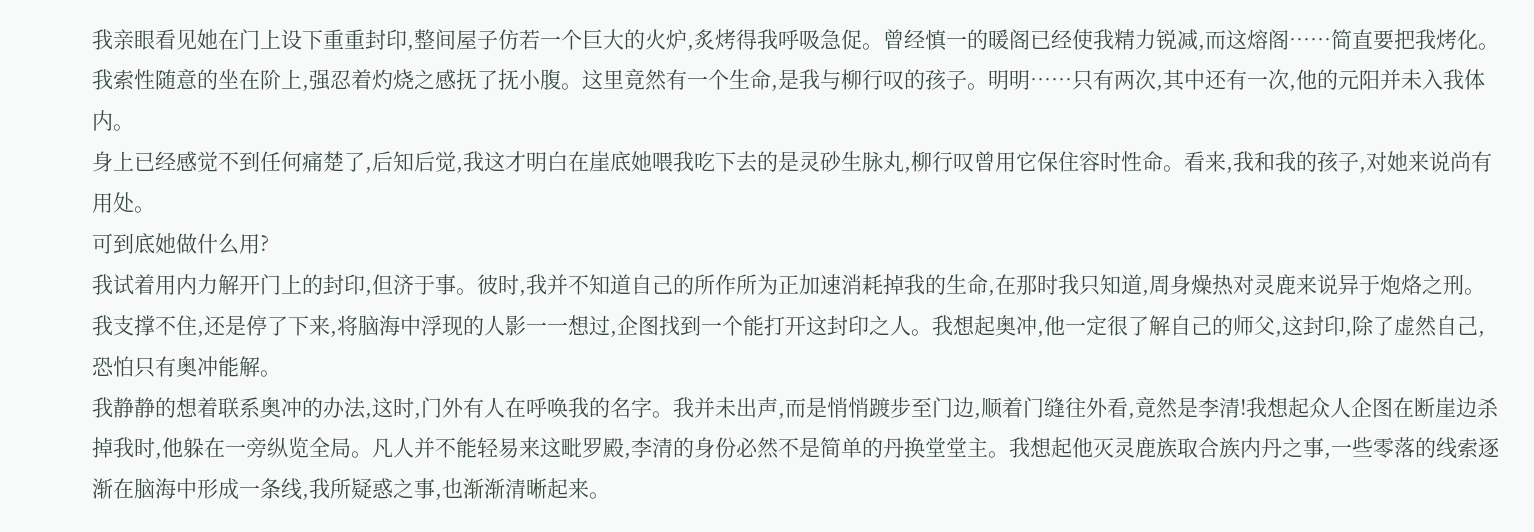我亲眼看见她在门上设下重重封印,整间屋子仿若一个巨大的火炉,炙烤得我呼吸急促。曾经慎一的暖阁已经使我精力锐减,而这熔阁……简直要把我烤化。
我索性随意的坐在阶上,强忍着灼烧之感抚了抚小腹。这里竟然有一个生命,是我与柳行叹的孩子。明明……只有两次,其中还有一次,他的元阳并未入我体内。
身上已经感觉不到任何痛楚了,后知后觉,我这才明白在崖底她喂我吃下去的是灵砂生脉丸,柳行叹曾用它保住容时性命。看来,我和我的孩子,对她来说尚有用处。
可到底她做什么用?
我试着用内力解开门上的封印,但济于事。彼时,我并不知道自己的所作所为正加速消耗掉我的生命,在那时我只知道,周身燥热对灵鹿来说异于炮烙之刑。
我支撑不住,还是停了下来,将脑海中浮现的人影一一想过,企图找到一个能打开这封印之人。我想起奥冲,他一定很了解自己的师父,这封印,除了虚然自己,恐怕只有奥冲能解。
我静静的想着联系奥冲的办法,这时,门外有人在呼唤我的名字。我并未出声,而是悄悄踱步至门边,顺着门缝往外看,竟然是李清!我想起众人企图在断崖边杀掉我时,他躲在一旁纵览全局。凡人并不能轻易来这毗罗殿,李清的身份必然不是简单的丹换堂堂主。我想起他灭灵鹿族取合族内丹之事,一些零落的线索逐渐在脑海中形成一条线,我所疑惑之事,也渐渐清晰起来。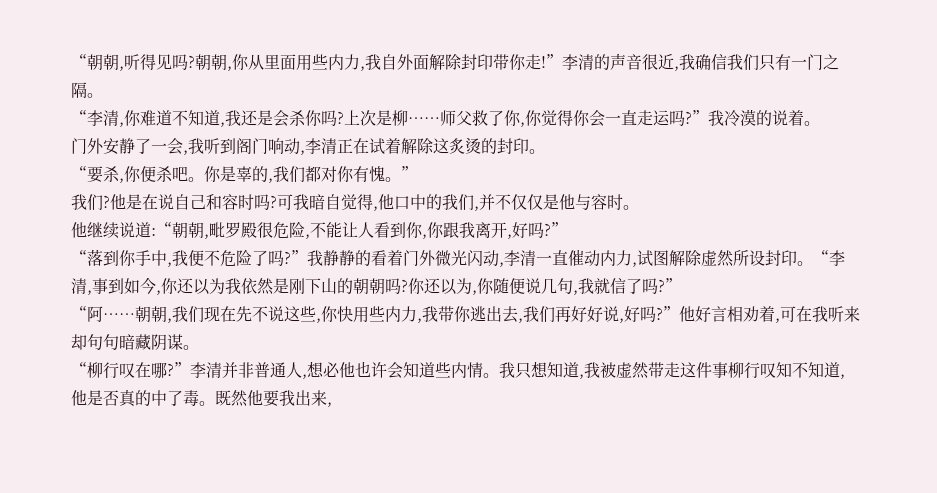“朝朝,听得见吗?朝朝,你从里面用些内力,我自外面解除封印带你走!”李清的声音很近,我确信我们只有一门之隔。
“李清,你难道不知道,我还是会杀你吗?上次是柳……师父救了你,你觉得你会一直走运吗?”我冷漠的说着。
门外安静了一会,我听到阁门响动,李清正在试着解除这炙烫的封印。
“要杀,你便杀吧。你是辜的,我们都对你有愧。”
我们?他是在说自己和容时吗?可我暗自觉得,他口中的我们,并不仅仅是他与容时。
他继续说道:“朝朝,毗罗殿很危险,不能让人看到你,你跟我离开,好吗?”
“落到你手中,我便不危险了吗?”我静静的看着门外微光闪动,李清一直催动内力,试图解除虚然所设封印。“李清,事到如今,你还以为我依然是刚下山的朝朝吗?你还以为,你随便说几句,我就信了吗?”
“阿……朝朝,我们现在先不说这些,你快用些内力,我带你逃出去,我们再好好说,好吗?”他好言相劝着,可在我听来却句句暗藏阴谋。
“柳行叹在哪?”李清并非普通人,想必他也许会知道些内情。我只想知道,我被虚然带走这件事柳行叹知不知道,他是否真的中了毒。既然他要我出来,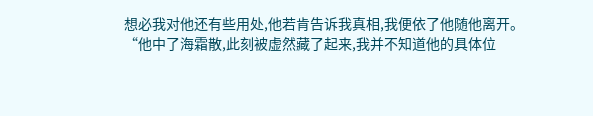想必我对他还有些用处,他若肯告诉我真相,我便依了他随他离开。
“他中了海霜散,此刻被虚然藏了起来,我并不知道他的具体位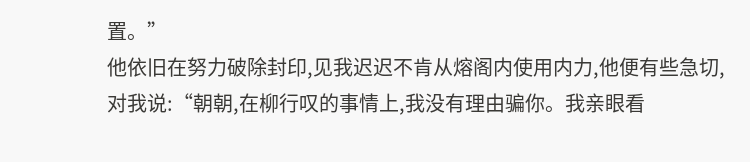置。”
他依旧在努力破除封印,见我迟迟不肯从熔阁内使用内力,他便有些急切,对我说:“朝朝,在柳行叹的事情上,我没有理由骗你。我亲眼看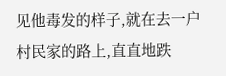见他毒发的样子,就在去一户村民家的路上,直直地跌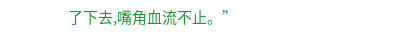了下去,嘴角血流不止。”